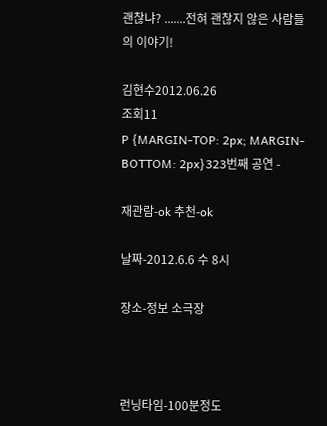괜찮냐? .......전혀 괜찮지 않은 사람들의 이야기!

김현수2012.06.26
조회11
P {MARGIN-TOP: 2px; MARGIN-BOTTOM: 2px}323번째 공연 -

재관람-ok 추천-ok

날짜-2012.6.6 수 8시

장소-정보 소극장



런닝타임-100분정도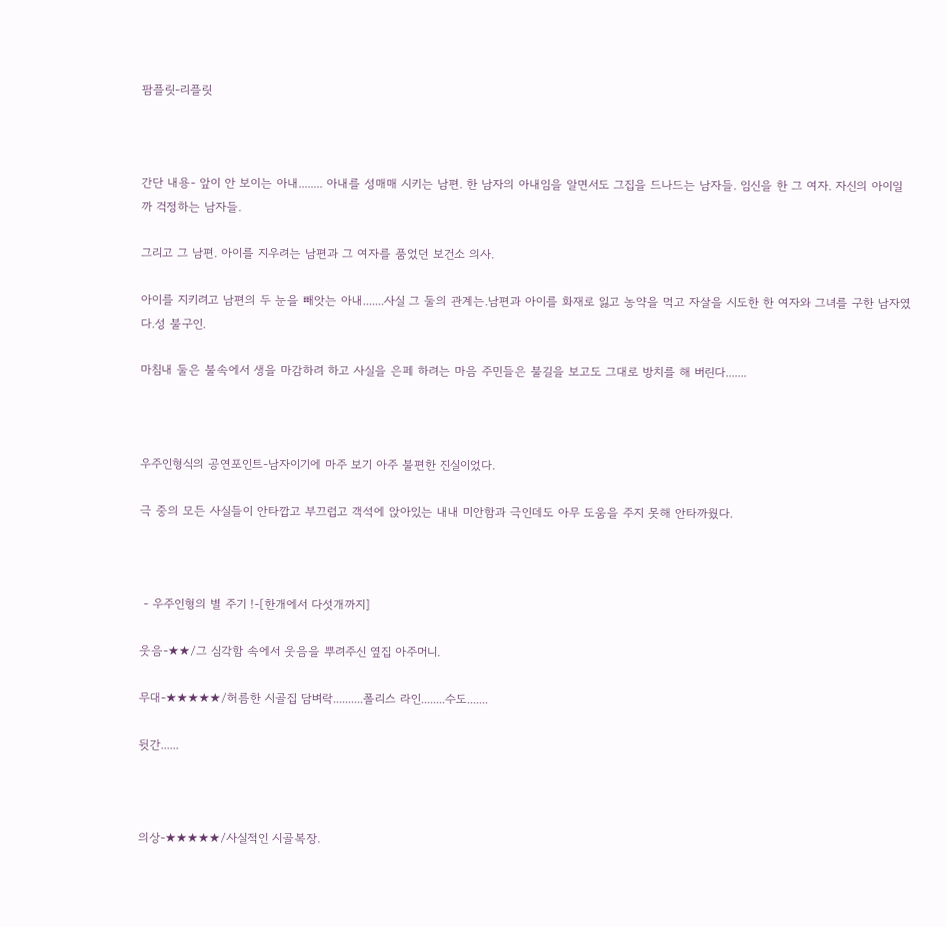팜플릿-리플릿



간단 내용- 앞이 안 보이는 아내........ 아내를 성매매 시키는 남편. 한 남자의 아내임을 알면서도 그집을 드나드는 남자들. 임신을 한 그 여자. 자신의 아이일까 걱정하는 남자들.

그리고 그 남편. 아이를 지우려는 남편과 그 여자를 품었던 보건소 의사.

아이를 지키려고 남편의 두 눈을 빼앗는 아내.......사실 그 둘의 관계는.남편과 아이를 화재로 잃고 농약을 먹고 자살을 시도한 한 여자와 그녀를 구한 남자였다.성 불구인.

마침내 둘은 불속에서 생을 마감하려 하고 사실을 은페 하려는 마음 주민들은 불길을 보고도 그대로 방치를 해 버린다.......



우주인형식의 공연포인트-남자이기에 마주 보기 아주 불편한 진실이었다.

극 중의 모든 사실들이 안타깝고 부끄럽고 객석에 앉아있는 내내 미안함과 극인데도 아무 도움을 주지 못해 안타까웠다.



 - 우주인형의 별 주기 !-[한개에서 다섯개까지]

웃음-★★/그 심각함 속에서 웃음을 뿌려주신 옆집 아주머니.

무대-★★★★★/허름한 시골집 담벼락..........폴리스 라인........수도.......

뒷간......



의상-★★★★★/사실적인 시골복장.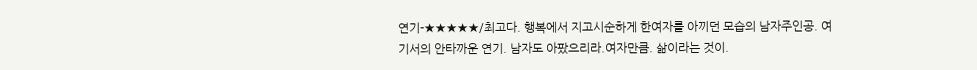연기-★★★★★/최고다. 행복에서 지고시순하게 한여자를 아끼던 모습의 남자주인공. 여기서의 안타까운 연기. 남자도 아팠으리라.여자만큼. 삶이라는 것이.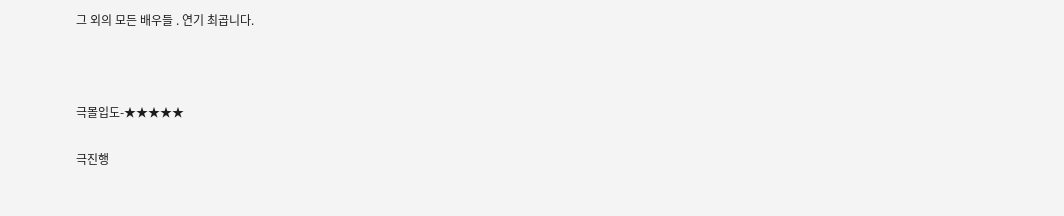그 외의 모든 배우들 . 연기 최곱니다.



극몰입도-★★★★★

극진행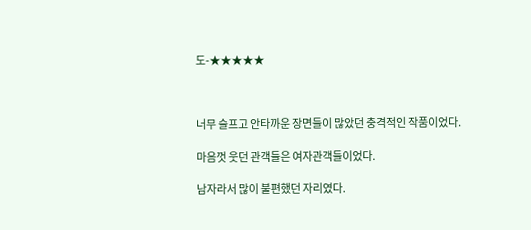도-★★★★★



너무 슬프고 안타까운 장면들이 많았던 충격적인 작품이었다.

마음껏 웃던 관객들은 여자관객들이었다.

남자라서 많이 불편했던 자리였다.